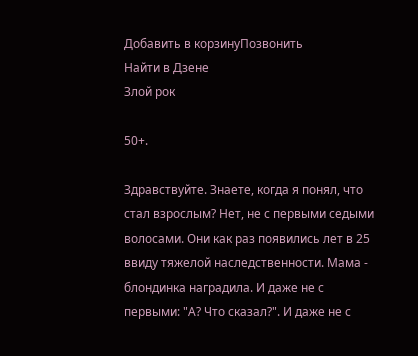Добавить в корзинуПозвонить
Найти в Дзене
Злой рок

50+.

Здравствуйте. Знаете, когда я понял, что стал взрослым? Нет, не с первыми седыми волосами. Они как раз появились лет в 25 ввиду тяжелой наследственности. Мама - блондинка наградила. И даже не с первыми: "А? Что сказал?". И даже не с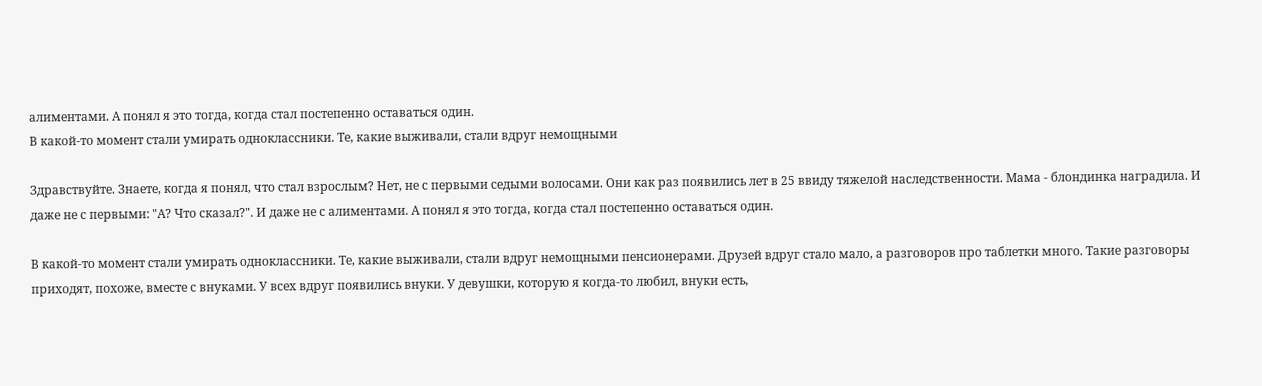алиментами. А понял я это тогда, когда стал постепенно оставаться один.
В какой-то момент стали умирать одноклассники. Те, какие выживали, стали вдруг немощными

Здравствуйте. Знаете, когда я понял, что стал взрослым? Нет, не с первыми седыми волосами. Они как раз появились лет в 25 ввиду тяжелой наследственности. Мама - блондинка наградила. И даже не с первыми: "А? Что сказал?". И даже не с алиментами. А понял я это тогда, когда стал постепенно оставаться один.

В какой-то момент стали умирать одноклассники. Те, какие выживали, стали вдруг немощными пенсионерами. Друзей вдруг стало мало, а разговоров про таблетки много. Такие разговоры приходят, похоже, вместе с внуками. У всех вдруг появились внуки. У девушки, которую я когда-то любил, внуки есть,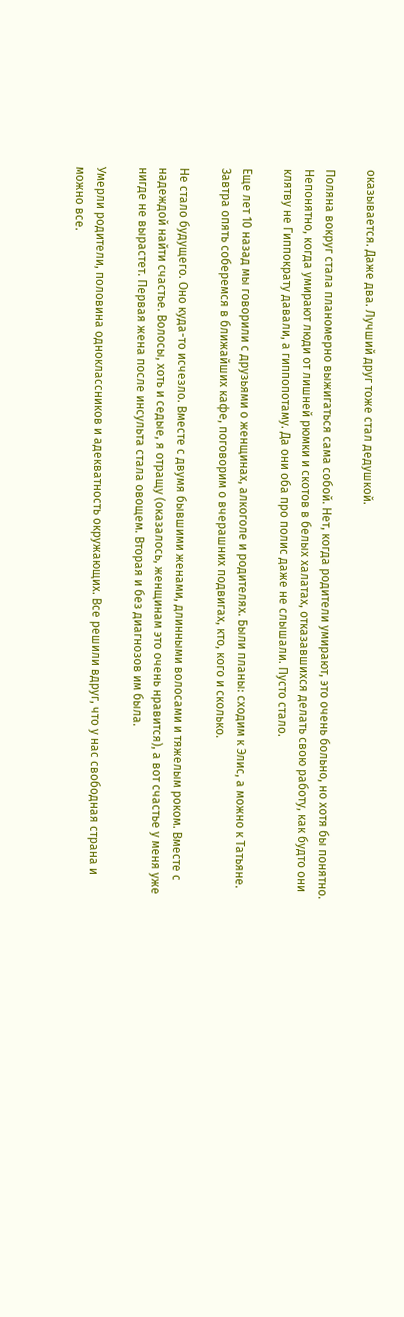оказывается. Даже два. Лучший друг тоже стал дедушкой.

Поляна вокруг стала планомерно выжигаться сама собой. Нет, когда родители умирают, это очень больно, но хотя бы понятно. Непонятно, когда умирают люди от лишней рюмки и скотов в белых халатах, отказавшихся делать свою работу, как будто они клятву не Гиппократу давали, а гиппопотаму. Да они оба про полис даже не слышали. Пусто стало.

Еще лет 10 назад мы говорили с друзьями о женщинах, алкоголе и родителях. Были планы: сходим к Элис, а можно к Татьяне. Завтра опять соберемся в ближайших кафе, поговорим о вчерашних подвигах, кто, кого и сколько.

Не стало будущего. Оно куда-то исчезло. Вместе с двумя бывшими женами, длинными волосами и тяжелым роком. Вместе с надеждой найти счастье. Волосы, хоть и седые, я отращу (оказалось, женщинам это очень нравится), а вот счастье у меня уже нигде не вырастет. Первая жена после инсульта стала овощем. Вторая и без диагнозов им была.

Умерли родители, половина одноклассников и адекватность окружающих. Все решили вдруг, что у нас свободная страна и можно все.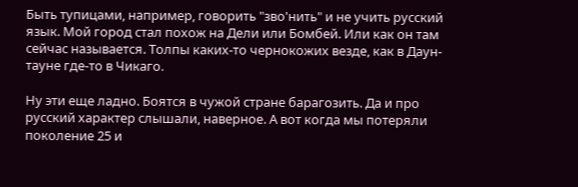Быть тупицами, например, говорить "зво'нить" и не учить русский язык. Мой город стал похож на Дели или Бомбей. Или как он там сейчас называется. Толпы каких-то чернокожих везде, как в Даун-тауне где-то в Чикаго.

Ну эти еще ладно. Боятся в чужой стране барагозить. Да и про русский характер слышали, наверное. А вот когда мы потеряли поколение 25 и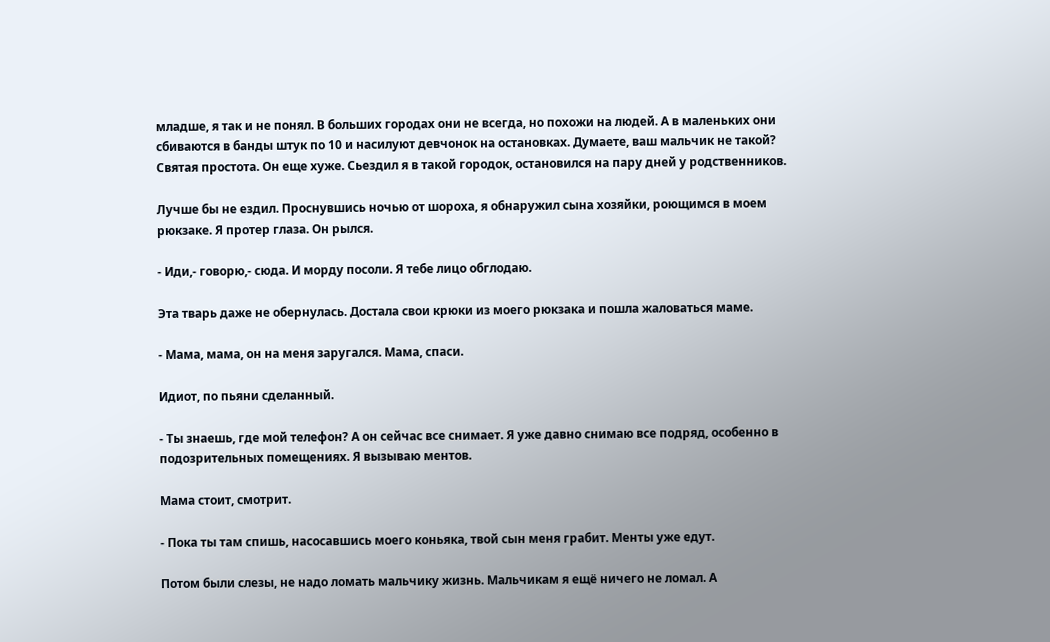младше, я так и не понял. В больших городах они не всегда, но похожи на людей. А в маленьких они сбиваются в банды штук по 10 и насилуют девчонок на остановках. Думаете, ваш мальчик не такой? Святая простота. Он еще хуже. Сьездил я в такой городок, остановился на пару дней у родственников.

Лучше бы не ездил. Проснувшись ночью от шороха, я обнаружил сына хозяйки, роющимся в моем рюкзаке. Я протер глаза. Он рылся.

- Иди,- говорю,- сюда. И морду посоли. Я тебе лицо обглодаю.

Эта тварь даже не обернулась. Достала свои крюки из моего рюкзака и пошла жаловаться маме.

- Мама, мама, он на меня заругался. Мама, спаси.

Идиот, по пьяни сделанный.

- Ты знаешь, где мой телефон? А он сейчас все снимает. Я уже давно снимаю все подряд, особенно в подозрительных помещениях. Я вызываю ментов.

Мама стоит, смотрит.

- Пока ты там спишь, насосавшись моего коньяка, твой сын меня грабит. Менты уже едут.

Потом были слезы, не надо ломать мальчику жизнь. Мальчикам я ещё ничего не ломал. А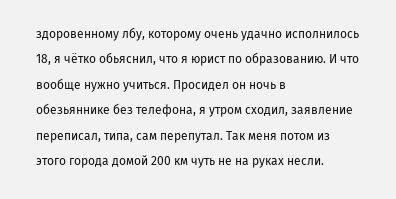здоровенному лбу, которому очень удачно исполнилось 18, я чётко обьяснил, что я юрист по образованию. И что вообще нужно учиться. Просидел он ночь в обезьяннике без телефона, я утром сходил, заявление переписал, типа, сам перепутал. Так меня потом из этого города домой 200 км чуть не на руках несли.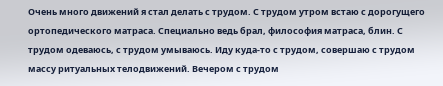Очень много движений я стал делать с трудом. С трудом утром встаю с дорогущего ортопедического матраса. Специально ведь брал, философия матраса, блин. С трудом одеваюсь, с трудом умываюсь. Иду куда-то с трудом, совершаю с трудом массу ритуальных телодвижений. Вечером с трудом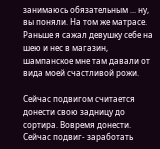занимаюсь обязательным ... ну, вы поняли. На том же матрасе. Раньше я сажал девушку себе на шею и нес в магазин, шампанское мне там давали от вида моей счастливой рожи.

Сейчас подвигом считается донести свою задницу до сортира. Вовремя донести. Сейчас подвиг- заработать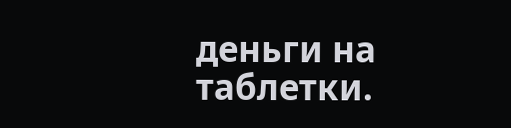деньги на таблетки.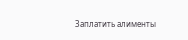Заплатить алименты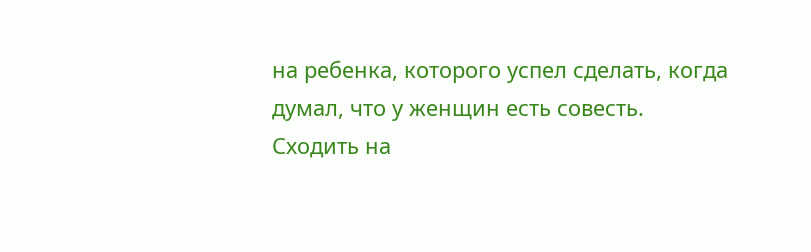на ребенка, которого успел сделать, когда думал, что у женщин есть совесть. Сходить на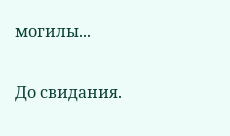могилы...

До свидания.